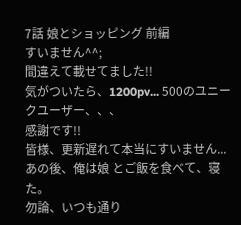7話 娘とショッピング 前編
すいません^^;
間違えて載せてました!!
気がついたら、1200pv... 500のユニークユーザー、、、
感謝です!!
皆様、更新遅れて本当にすいません...
あの後、俺は娘 とご飯を食べて、寝た。
勿論、いつも通り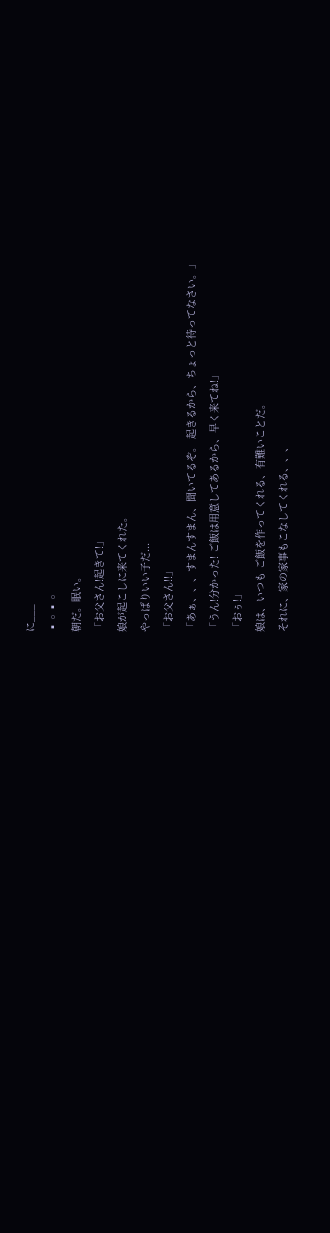に___
▪▫▪▫
朝だ。眠い。
「お父さん!起きて!」
娘が起こしに来てくれた。
やっぱりいい子だ...
「お父さん!!」
「あぁ、、、すまんすまん、聞いてるぞ。 起きるから、ちょっと待ってなさい。」
「うん!分かった! ご飯は用意してあるから、早く来てね!」
「おぅ!」
娘は、いつも ご飯を作ってくれる、有難いことだ。
それに、家の家事もこなしてくれる、、、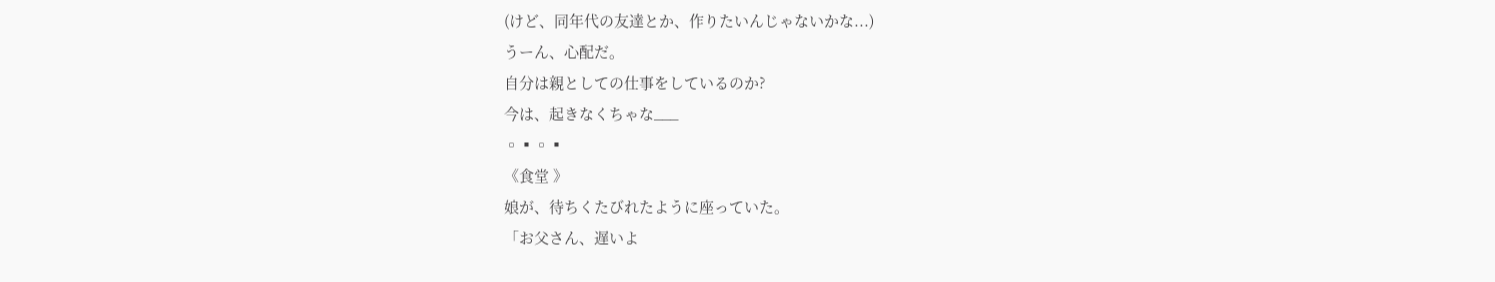(けど、同年代の友達とか、作りたいんじゃないかな...)
うーん、心配だ。
自分は親としての仕事をしているのか?
今は、起きなくちゃな___
▫▪▫▪
《食堂 》
娘が、待ちくたびれたように座っていた。
「お父さん、遅いよ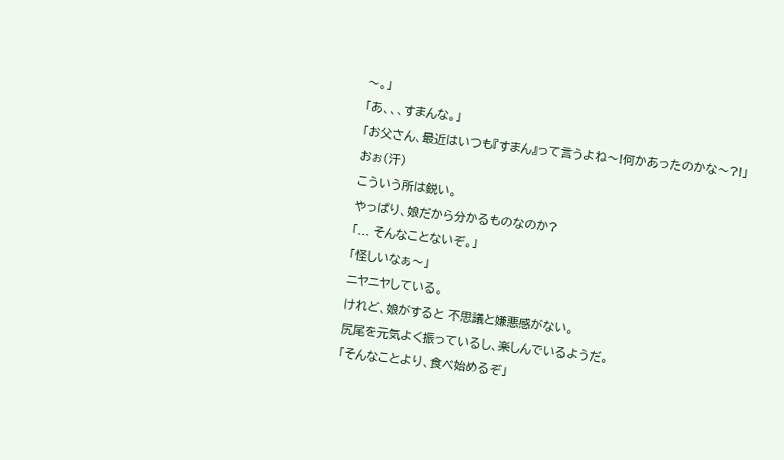〜。」
「あ、、、すまんな。」
「お父さん、最近はいつも『すまん』って言うよね〜!何かあったのかな〜?!」
おぉ(汗)
こういう所は鋭い。
やっぱり、娘だから分かるものなのか?
「... そんなことないぞ。」
「怪しいなぁ〜」
ニヤニヤしている。
けれど、娘がすると 不思議と嫌悪感がない。
尻尾を元気よく振っているし、楽しんでいるようだ。
「そんなことより、食べ始めるぞ」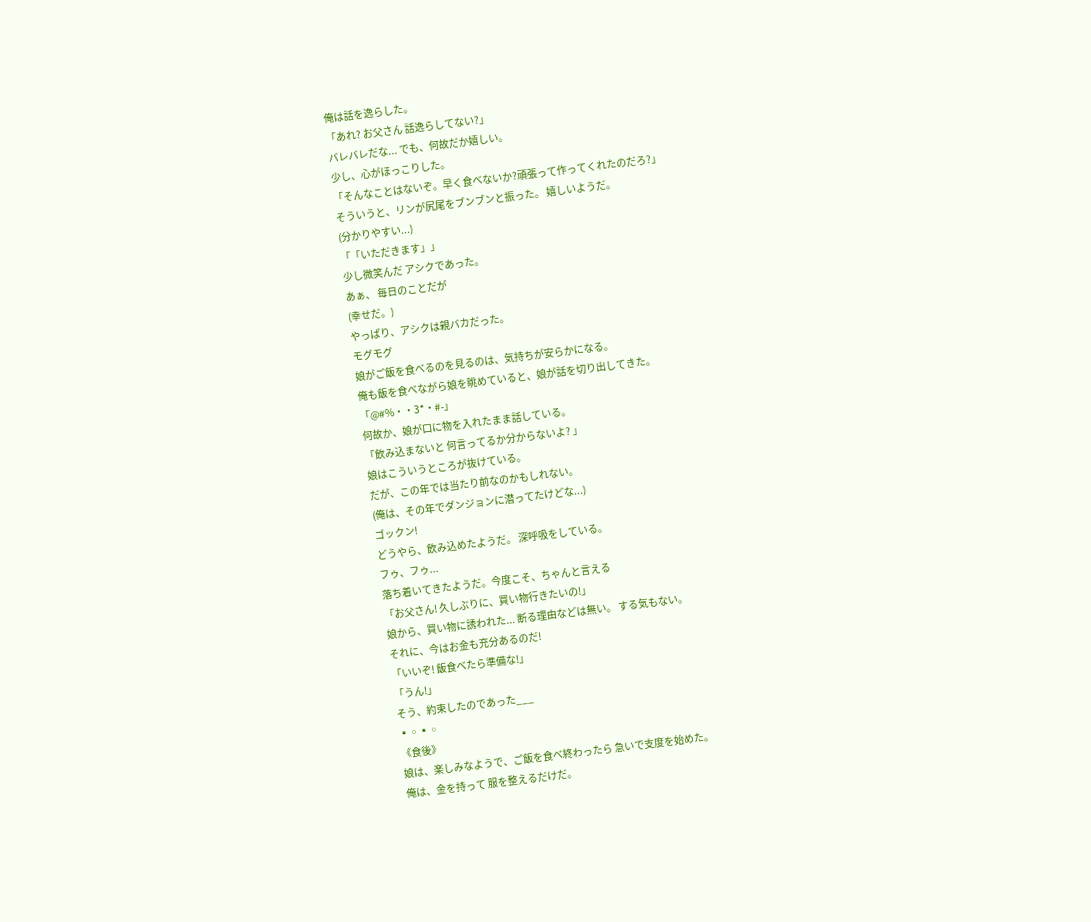俺は話を逸らした。
「あれ? お父さん 話逸らしてない?」
バレバレだな... でも、何故だか嬉しい。
少し、心がほっこりした。
「そんなことはないぞ。早く食べないか?頑張って作ってくれたのだろ?」
そういうと、リンが尻尾をブンブンと振った。 嬉しいようだ。
(分かりやすい...)
「「いただきます」」
少し微笑んだ アシクであった。
あぁ、 毎日のことだが
(幸せだ。)
やっぱり、アシクは親バカだった。
モグモグ
娘がご飯を食べるのを見るのは、気持ちが安らかになる。
俺も飯を食べながら娘を眺めていると、娘が話を切り出してきた。
「@#%・・3*・#-」
何故か、娘が口に物を入れたまま話している。
「飲み込まないと 何言ってるか分からないよ? 」
娘はこういうところが抜けている。
だが、この年では当たり前なのかもしれない。
(俺は、その年でダンジョンに潜ってたけどな...)
ゴックン!
どうやら、飲み込めたようだ。 深呼吸をしている。
フゥ、フゥ...
落ち着いてきたようだ。今度こそ、ちゃんと言える
「お父さん! 久しぶりに、買い物行きたいの!」
娘から、買い物に誘われた... 断る理由などは無い。 する気もない。
それに、今はお金も充分あるのだ!
「いいぞ! 飯食べたら準備な!」
「うん!」
そう、約束したのであった___
▪▫▪▫
《食後》
娘は、楽しみなようで、ご飯を食べ終わったら 急いで支度を始めた。
俺は、金を持って 服を整えるだけだ。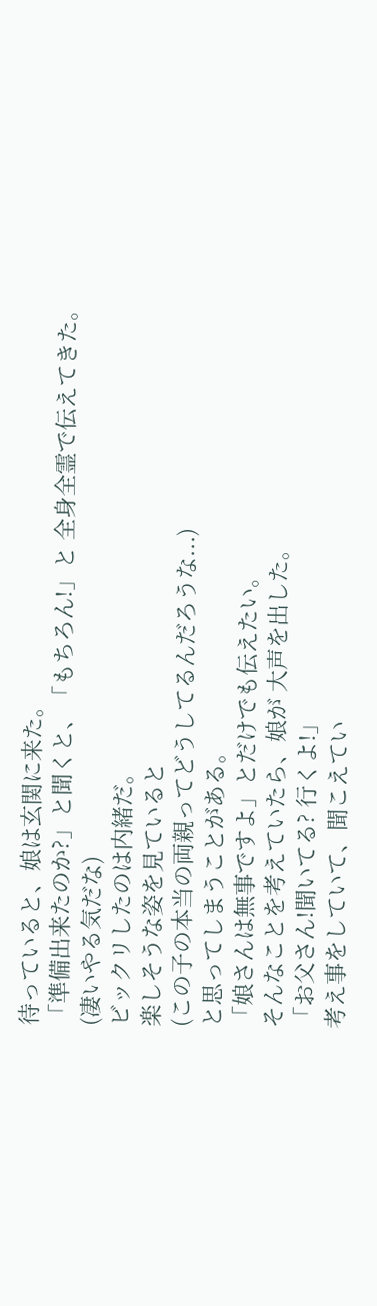待っていると、娘は玄関に来た。
「準備出来たのか?」と聞くと、「もちろん!」と 全身全霊で伝えてきた。
(凄いやる気だな)
ビックリしたのは内緒だ。
楽しそうな姿を見ていると
(この子の本当の両親ってどうしてるんだろうな...)
と思ってしまうことがある。
「娘さんは無事ですよ」とだけでも伝えたい。
そんなことを考えていたら、娘が 大声を出した。
「お父さん!聞いてる? 行くよ!」
考え事をしていて、聞こえてい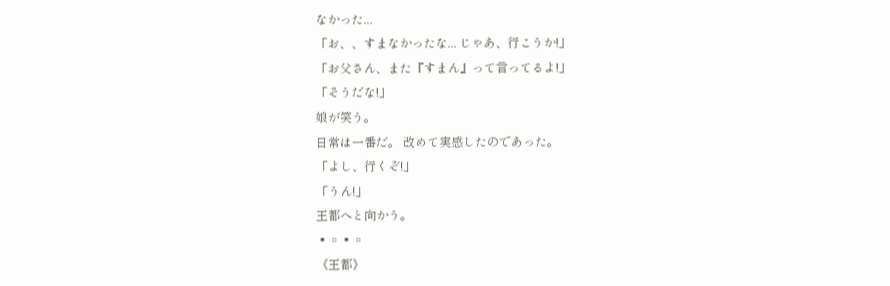なかった...
「お、、すまなかったな... じゃあ、行こうか!」
「お父さん、また『すまん』って言ってるよ!」
「そうだな!」
娘が笑う。
日常は一番だ。 改めて実感したのであった。
「よし、行くぞ!」
「うん!」
王都へと向かう。
▪▫▪▫
《王都》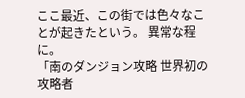ここ最近、この街では色々なことが起きたという。 異常な程に。
「南のダンジョン攻略 世界初の攻略者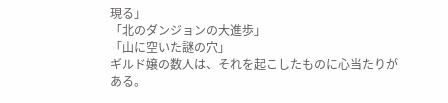現る」
「北のダンジョンの大進歩」
「山に空いた謎の穴」
ギルド嬢の数人は、それを起こしたものに心当たりがある。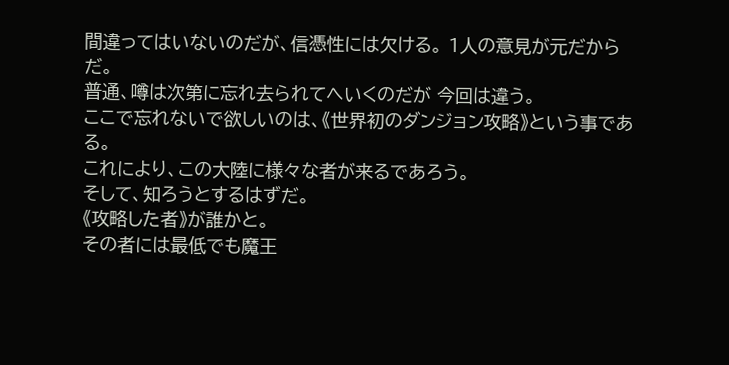間違ってはいないのだが、信憑性には欠ける。 1人の意見が元だからだ。
普通、噂は次第に忘れ去られてへいくのだが 今回は違う。
ここで忘れないで欲しいのは、《世界初のダンジョン攻略》という事である。
これにより、この大陸に様々な者が来るであろう。
そして、知ろうとするはずだ。
《攻略した者》が誰かと。
その者には最低でも魔王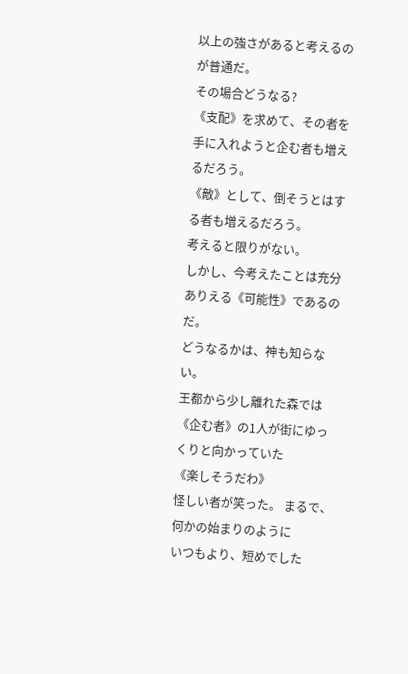以上の強さがあると考えるのが普通だ。
その場合どうなる?
《支配》を求めて、その者を手に入れようと企む者も増えるだろう。
《敵》として、倒そうとはする者も増えるだろう。
考えると限りがない。
しかし、今考えたことは充分ありえる《可能性》であるのだ。
どうなるかは、神も知らない。
王都から少し離れた森では《企む者》の1人が街にゆっくりと向かっていた
《楽しそうだわ》
怪しい者が笑った。 まるで、何かの始まりのように
いつもより、短めでした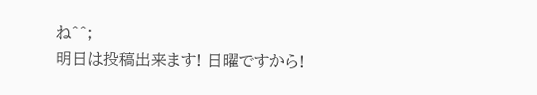ね^^;
明日は投稿出来ます! 日曜ですから!